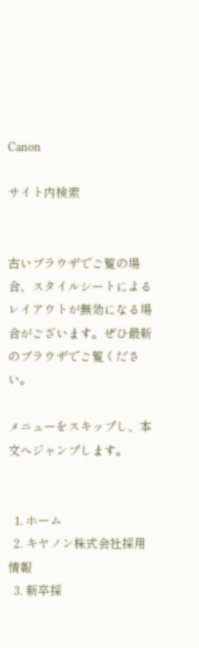Canon

サイト内検索


古いブラウザでご覧の場合、スタイルシートによるレイアウトが無効になる場合がございます。ぜひ最新のブラウザでご覧ください。

メニューをスキップし、本文へジャンプします。


  1. ホーム
  2. キヤノン株式会社採用情報
  3. 新卒採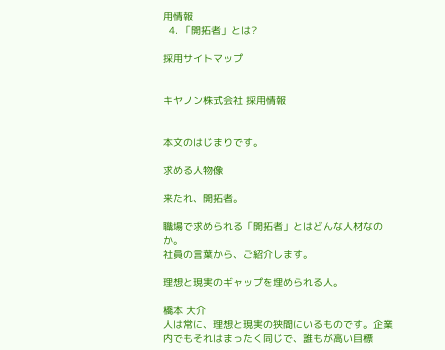用情報
  4. 「開拓者」とは?

採用サイトマップ


キヤノン株式会社 採用情報


本文のはじまりです。

求める人物像

来たれ、開拓者。

職場で求められる「開拓者」とはどんな人材なのか。
社員の言葉から、ご紹介します。

理想と現実のギャップを埋められる人。

橋本 大介
人は常に、理想と現実の狭間にいるものです。企業内でもそれはまったく同じで、誰もが高い目標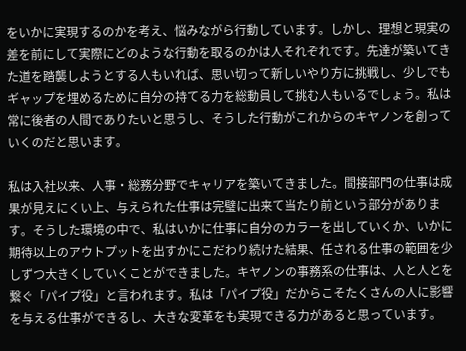をいかに実現するのかを考え、悩みながら行動しています。しかし、理想と現実の差を前にして実際にどのような行動を取るのかは人それぞれです。先達が築いてきた道を踏襲しようとする人もいれば、思い切って新しいやり方に挑戦し、少しでもギャップを埋めるために自分の持てる力を総動員して挑む人もいるでしょう。私は常に後者の人間でありたいと思うし、そうした行動がこれからのキヤノンを創っていくのだと思います。

私は入社以来、人事・総務分野でキャリアを築いてきました。間接部門の仕事は成果が見えにくい上、与えられた仕事は完璧に出来て当たり前という部分があります。そうした環境の中で、私はいかに仕事に自分のカラーを出していくか、いかに期待以上のアウトプットを出すかにこだわり続けた結果、任される仕事の範囲を少しずつ大きくしていくことができました。キヤノンの事務系の仕事は、人と人とを繋ぐ「パイプ役」と言われます。私は「パイプ役」だからこそたくさんの人に影響を与える仕事ができるし、大きな変革をも実現できる力があると思っています。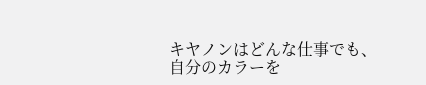キヤノンはどんな仕事でも、自分のカラーを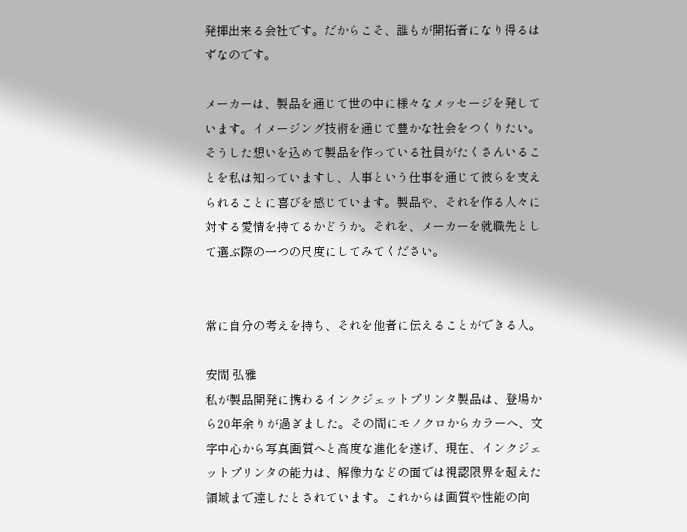発揮出来る会社です。だからこそ、誰もが開拓者になり得るはずなのです。

メーカーは、製品を通じて世の中に様々なメッセージを発しています。イメージング技術を通じて豊かな社会をつくりたい。そうした想いを込めて製品を作っている社員がたくさんいることを私は知っていますし、人事という仕事を通じて彼らを支えられることに喜びを感じています。製品や、それを作る人々に対する愛情を持てるかどうか。それを、メーカーを就職先として選ぶ際の一つの尺度にしてみてください。


常に自分の考えを持ち、それを他者に伝えることができる人。

安間 弘雅
私が製品開発に携わるインクジェットプリンタ製品は、登場から20年余りが過ぎました。その間にモノクロからカラーへ、文字中心から写真画質へと高度な進化を遂げ、現在、インクジェットプリンタの能力は、解像力などの面では視認限界を超えた領域まで達したとされています。これからは画質や性能の向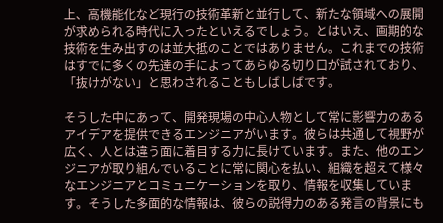上、高機能化など現行の技術革新と並行して、新たな領域への展開が求められる時代に入ったといえるでしょう。とはいえ、画期的な技術を生み出すのは並大抵のことではありません。これまでの技術はすでに多くの先達の手によってあらゆる切り口が試されており、「抜けがない」と思わされることもしばしばです。

そうした中にあって、開発現場の中心人物として常に影響力のあるアイデアを提供できるエンジニアがいます。彼らは共通して視野が広く、人とは違う面に着目する力に長けています。また、他のエンジニアが取り組んでいることに常に関心を払い、組織を超えて様々なエンジニアとコミュニケーションを取り、情報を収集しています。そうした多面的な情報は、彼らの説得力のある発言の背景にも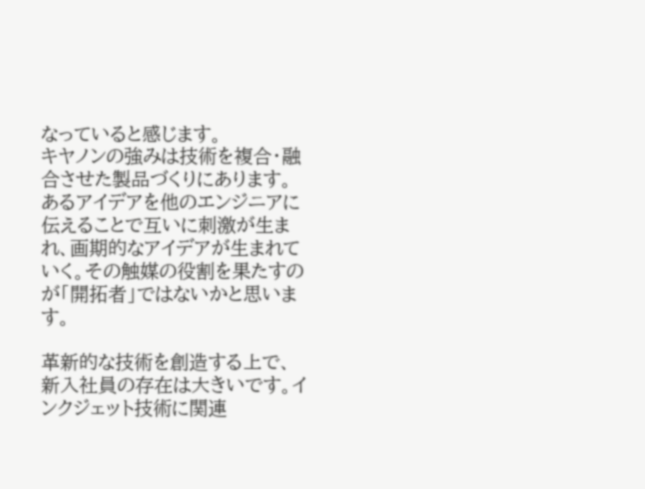なっていると感じます。
キヤノンの強みは技術を複合・融合させた製品づくりにあります。あるアイデアを他のエンジニアに伝えることで互いに刺激が生まれ、画期的なアイデアが生まれていく。その触媒の役割を果たすのが「開拓者」ではないかと思います。

革新的な技術を創造する上で、新入社員の存在は大きいです。インクジェット技術に関連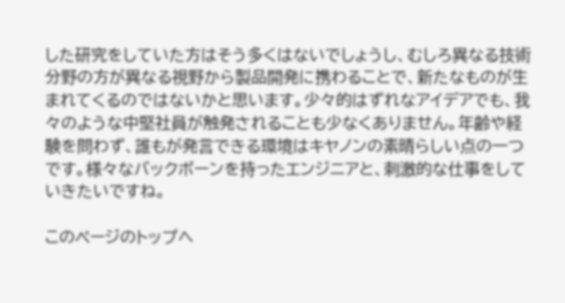した研究をしていた方はそう多くはないでしょうし、むしろ異なる技術分野の方が異なる視野から製品開発に携わることで、新たなものが生まれてくるのではないかと思います。少々的はずれなアイデアでも、我々のような中堅社員が触発されることも少なくありません。年齢や経験を問わず、誰もが発言できる環境はキヤノンの素晴らしい点の一つです。様々なバックボーンを持ったエンジニアと、刺激的な仕事をしていきたいですね。

このページのトップへ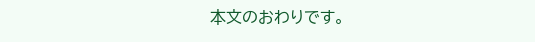本文のおわりです。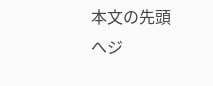本文の先頭へジ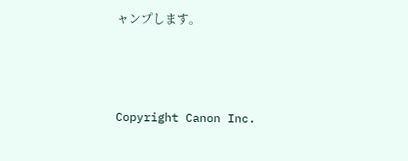ャンプします。



Copyright Canon Inc.